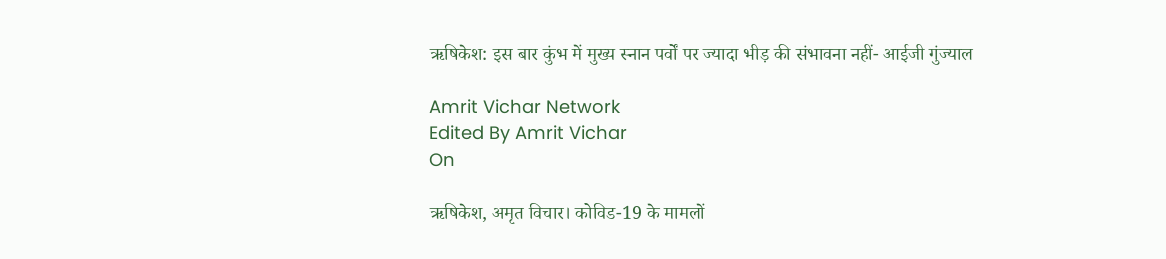ऋषिकेश: इस बार कुंभ में मुख्य स्नान पर्वों पर ज्यादा भीड़ की संभावना नहीं- आईजी गुंज्याल

Amrit Vichar Network
Edited By Amrit Vichar
On

ऋषिकेश, अमृत विचार। कोविड-19 के मामलों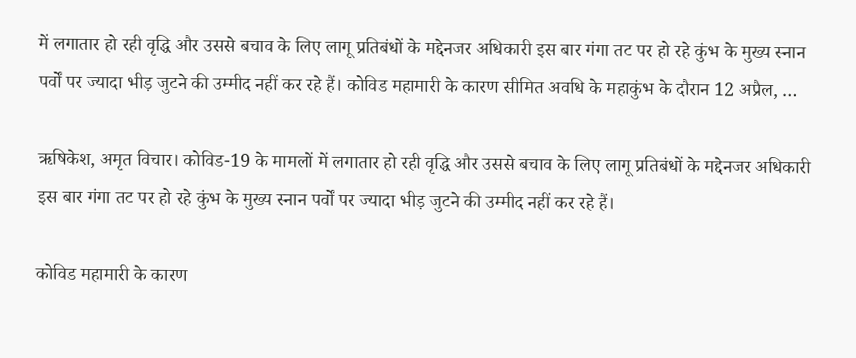में लगातार हो रही वृद्धि और उससे बचाव के लिए लागू प्रतिबंधों के मद्देनजर अधिकारी इस बार गंगा तट पर हो रहे कुंभ के मुख्य स्नान पर्वों पर ज्यादा भीड़ जुटने की उम्मीद नहीं कर रहे हैं। कोविड महामारी के कारण सीमित अवधि के महाकुंभ के दौरान 12 अप्रैल, …

ऋषिकेश, अमृत विचार। कोविड-19 के मामलों में लगातार हो रही वृद्धि और उससे बचाव के लिए लागू प्रतिबंधों के मद्देनजर अधिकारी इस बार गंगा तट पर हो रहे कुंभ के मुख्य स्नान पर्वों पर ज्यादा भीड़ जुटने की उम्मीद नहीं कर रहे हैं।

कोविड महामारी के कारण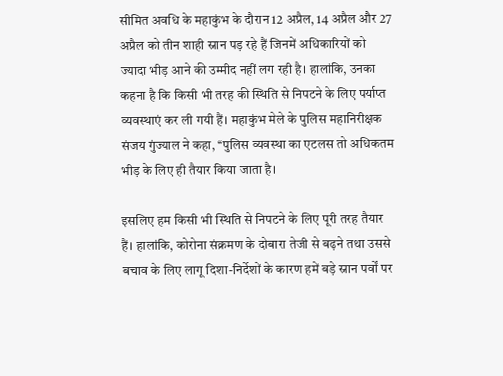सीमित अवधि के महाकुंभ के दौरान 12 अप्रैल, 14 अप्रैल और 27 अप्रैल को तीन शाही स्नान पड़ रहे हैं जिनमें अधिकारियों को ज्यादा भीड़ आने की उम्मीद नहीं लग रही है। हालांकि, उनका कहना है कि किसी भी तरह की स्थिति से निपटने के लिए पर्याप्त व्यवस्थाएं कर ली गयी हैं। महाकुंभ मेले के पुलिस महानिरीक्षक संजय गुंज्याल ने कहा, ‘‘पुलिस व्यवस्था का एटलस तो अधिकतम भीड़ के लिए ही तैयार किया जाता है।

इसलिए हम किसी भी स्थिति से निपटने के लिए पूरी तरह तैयार हैं। हालांकि, कोरोना संक्रमण के दोबारा तेजी से बढ़ने तथा उससे बचाव के लिए लागू दिशा-निर्देशों के कारण हमें बड़े स्नान पर्वों पर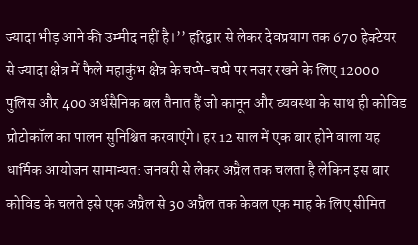ज्यादा भीड़ आने की उम्मीद नहीं है।’’ हरिद्वार से लेकर देवप्रयाग तक 670 हेक्टेयर से ज्यादा क्षेत्र में फैले महाकुंभ क्षेत्र के चप्पे-चप्पे पर नजर रखने के लिए 12000 पुलिस और 400 अर्धसैनिक बल तैनात हैं जो कानून और व्यवस्था के साथ ही कोविड प्रोटोकॉल का पालन सुनिश्चित करवाएंगे। हर 12 साल में एक बार होने वाला यह धार्मिक आयोजन सामान्यत: जनवरी से लेकर अप्रैल तक चलता है लेकिन इस बार कोविड के चलते इसे एक अप्रैल से 30 अप्रैल तक केवल एक माह के लिए सीमित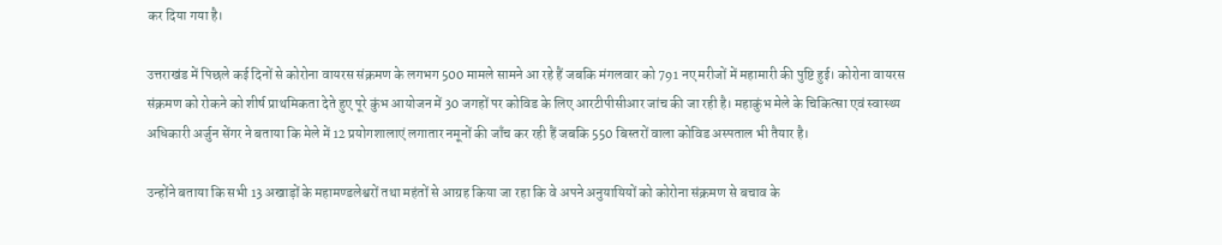कर दिया गया है।

उत्तराखंड में पिछले कई दिनों से कोरोना वायरस संक्रमण के लगभग 500 मामले सामने आ रहे हैं जबकि मंगलवार को 791 नए मरीजों में महामारी की पुष्टि हुई। कोरोना वायरस संक्रमण को रोकने को शीर्ष प्राथमिकता देते हुए पूरे कुंभ आयोजन में 30 जगहों पर कोविड के लिए आरटीपीसीआर जांच की जा रही है। महाकुंभ मेले के चिकित्सा एवं स्वास्थ्य अधिकारी अर्जुन सेंगर ने बताया कि मेले में 12 प्रयोगशालाएं लगातार नमूनों की जाँच कर रही हैं जबकि 550 बिस्तरों वाला कोविड अस्पताल भी तैयार है।

उन्होंने बताया कि सभी 13 अखाड़ों के महामण्डलेश्वरों तथा महंतों से आग्रह किया जा रहा कि वे अपने अनुयायियों को कोरोना संक्रमण से बचाव के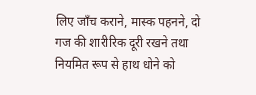लिए जाँच कराने, मास्क पहनने, दो गज की शारीरिक दूरी रखने तथा नियमित रूप से हाथ धोने को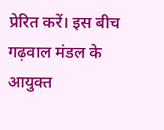प्रेरित करें। इस बीच गढ़वाल मंडल के आयुक्त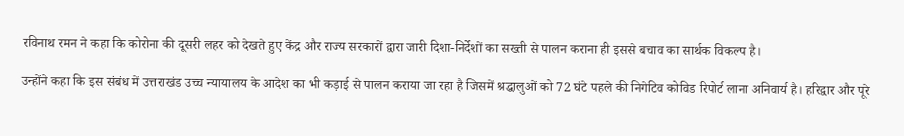रविनाथ रमन ने कहा कि कोरोना की दूसरी लहर को देखते हुए केंद्र और राज्य सरकारों द्वारा जारी दिशा-निर्देशों का सख्ती से पालन कराना ही इससे बचाव का सार्थक विकल्प है।

उन्होंने कहा कि इस संबंध में उत्तराखंड उच्च न्यायालय के आदेश का भी कड़ाई से पालन कराया जा रहा है जिसमें श्रद्धालुओं को 72 घंटे पहले की निगेटिव कोविड रिपोर्ट लाना अनिवार्य है। हरिद्वार और पूरे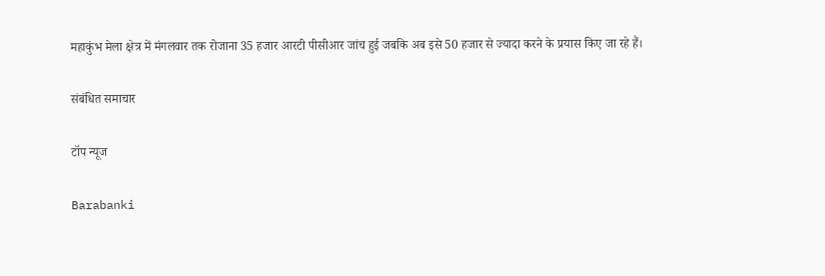महाकुंभ मेला क्षेत्र में मंगलवार तक रोजाना 35 हजार आरटी पीसीआर जांच हुई जबकि अब इसे 50 हजार से ज्यादा करने के प्रयास किए जा रहे हैं।

संबंधित समाचार

टॉप न्यूज

Barabanki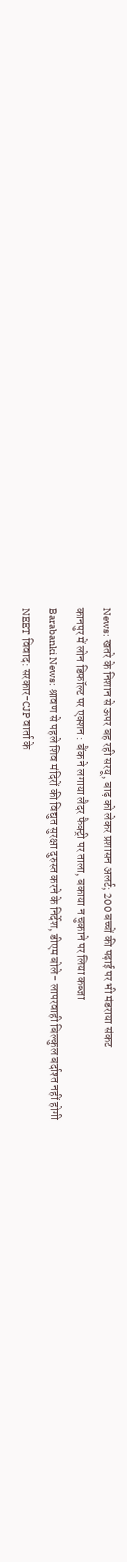News: खतरे के निशान से ऊपर बह रही सरयू, बाढ़ को लेकर प्रशासन अलर्ट; 200 बच्चों की पढ़ाई पर भी मंडराया संकट
कानपुर में लोन डिफॉल्ट पर एक्शन : बैंक ने लगाया लैदर फैक्ट्री पर ताला, बकाया न चुकाने पर लिया कब्जा
Barabanki News: श्रावण से पहले शिव मंदिरों की विद्युत सुरक्षा दुरुस्त करने के निर्देश, डीएम बोले- लापरवाही बिल्कुल बर्दाश्त नहीं होगी
NEET विवाद: सरकार-CJP वार्ता के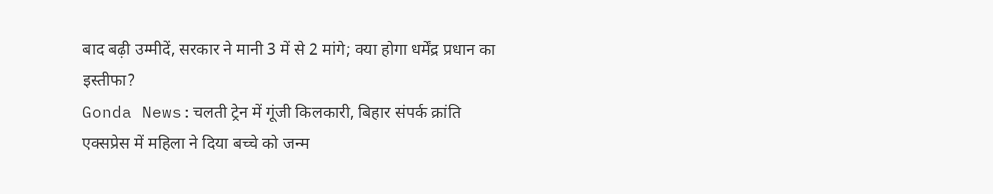बाद बढ़ी उम्मीदें, सरकार ने मानी 3 में से 2 मांगे; क्या होगा धर्मेंद्र प्रधान का इस्तीफा?
Gonda News:चलती ट्रेन में गूंजी किलकारी, बिहार संपर्क क्रांति एक्सप्रेस में महिला ने दिया बच्चे को जन्म